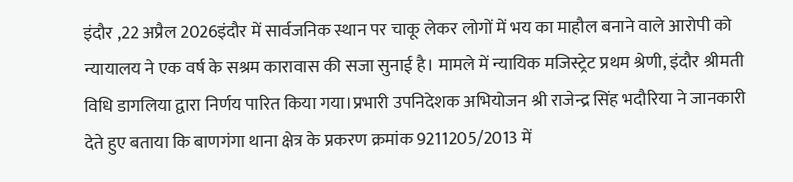इंदौर ,22 अप्रैल 2026इंदौर में सार्वजनिक स्थान पर चाकू लेकर लोगों में भय का माहौल बनाने वाले आरोपी को न्यायालय ने एक वर्ष के सश्रम कारावास की सजा सुनाई है। मामले में न्यायिक मजिस्ट्रेट प्रथम श्रेणी, इंदौर श्रीमती विधि डागलिया द्वारा निर्णय पारित किया गया।प्रभारी उपनिदेशक अभियोजन श्री राजेन्द्र सिंह भदौरिया ने जानकारी देते हुए बताया कि बाणगंगा थाना क्षेत्र के प्रकरण क्रमांक 9211205/2013 में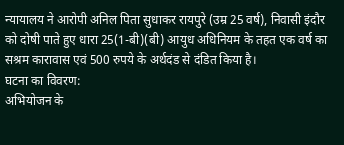न्यायालय ने आरोपी अनिल पिता सुधाकर रायपुरे (उम्र 25 वर्ष), निवासी इंदौर को दोषी पाते हुए धारा 25(1-बी)(बी) आयुध अधिनियम के तहत एक वर्ष का सश्रम कारावास एवं 500 रुपये के अर्थदंड से दंडित किया है।
घटना का विवरण:
अभियोजन के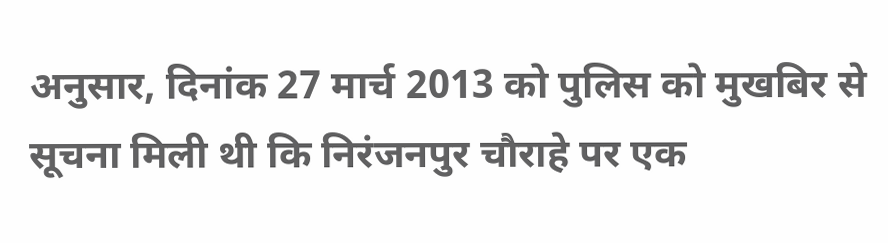अनुसार, दिनांक 27 मार्च 2013 को पुलिस को मुखबिर से सूचना मिली थी कि निरंजनपुर चौराहे पर एक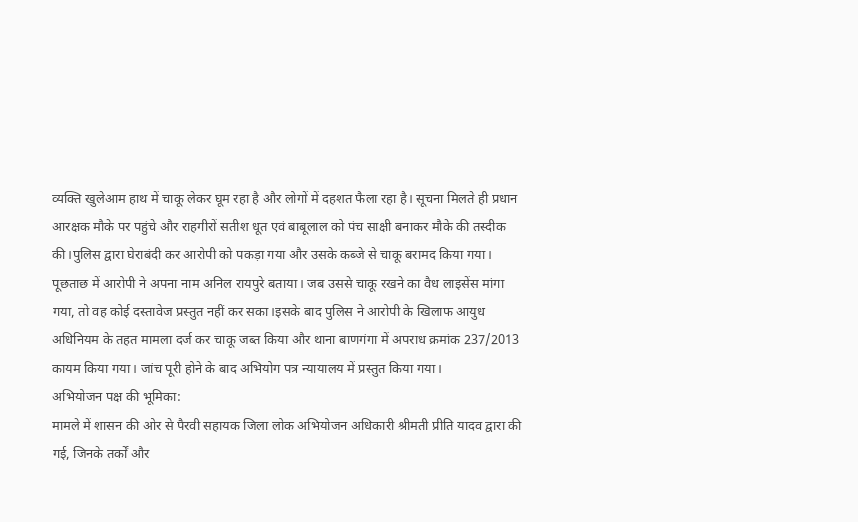व्यक्ति खुलेआम हाथ में चाकू लेकर घूम रहा है और लोगों में दहशत फैला रहा है। सूचना मिलते ही प्रधान आरक्षक मौके पर पहुंचे और राहगीरों सतीश धूत एवं बाबूलाल को पंच साक्षी बनाकर मौके की तस्दीक की।पुलिस द्वारा घेराबंदी कर आरोपी को पकड़ा गया और उसके कब्जे से चाकू बरामद किया गया। पूछताछ में आरोपी ने अपना नाम अनिल रायपुरे बताया। जब उससे चाकू रखने का वैध लाइसेंस मांगा गया, तो वह कोई दस्तावेज प्रस्तुत नहीं कर सका।इसके बाद पुलिस ने आरोपी के खिलाफ आयुध अधिनियम के तहत मामला दर्ज कर चाकू जब्त किया और थाना बाणगंगा में अपराध क्रमांक 237/2013 कायम किया गया। जांच पूरी होने के बाद अभियोग पत्र न्यायालय में प्रस्तुत किया गया।
अभियोजन पक्ष की भूमिका:
मामले में शासन की ओर से पैरवी सहायक जिला लोक अभियोजन अधिकारी श्रीमती प्रीति यादव द्वारा की गई, जिनके तर्कों और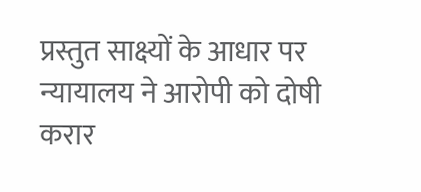प्रस्तुत साक्ष्यों के आधार पर न्यायालय ने आरोपी को दोषी करार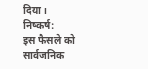दिया।
निष्कर्ष:
इस फैसले को सार्वजनिक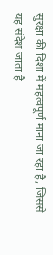सुरक्षा की दिशा में महत्वपूर्ण माना जा रहा है, जिससे यह संदेश जाता है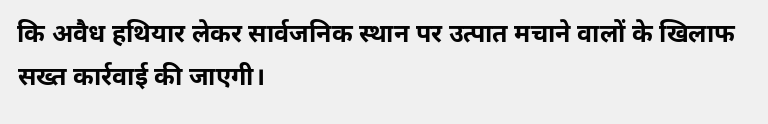कि अवैध हथियार लेकर सार्वजनिक स्थान पर उत्पात मचाने वालों के खिलाफ सख्त कार्रवाई की जाएगी।